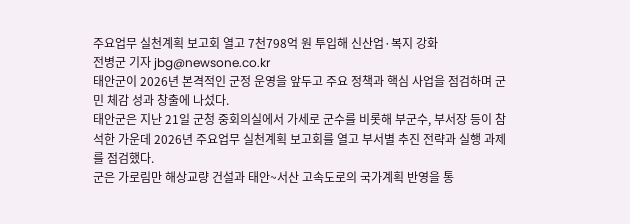주요업무 실천계획 보고회 열고 7천798억 원 투입해 신산업·복지 강화
전병군 기자 jbg@newsone.co.kr
태안군이 2026년 본격적인 군정 운영을 앞두고 주요 정책과 핵심 사업을 점검하며 군민 체감 성과 창출에 나섰다.
태안군은 지난 21일 군청 중회의실에서 가세로 군수를 비롯해 부군수, 부서장 등이 참석한 가운데 2026년 주요업무 실천계획 보고회를 열고 부서별 추진 전략과 실행 과제를 점검했다.
군은 가로림만 해상교량 건설과 태안~서산 고속도로의 국가계획 반영을 통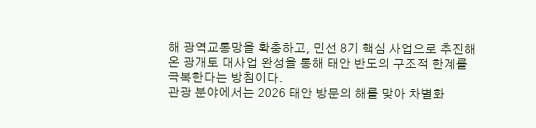해 광역교통망을 확충하고, 민선 8기 핵심 사업으로 추진해 온 광개토 대사업 완성을 통해 태안 반도의 구조적 한계를 극복한다는 방침이다.
관광 분야에서는 2026 태안 방문의 해를 맞아 차별화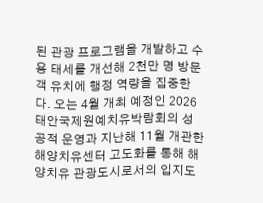된 관광 프로그램을 개발하고 수용 태세를 개선해 2천만 명 방문객 유치에 행정 역량을 집중한다. 오는 4월 개최 예정인 2026 태안국제원예치유박람회의 성공적 운영과 지난해 11월 개관한 해양치유센터 고도화를 통해 해양치유 관광도시로서의 입지도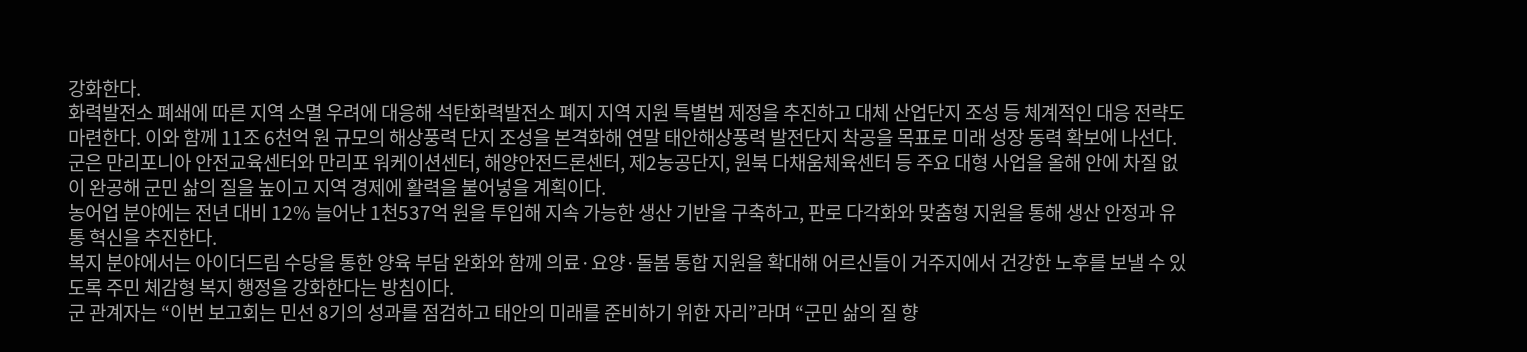강화한다.
화력발전소 폐쇄에 따른 지역 소멸 우려에 대응해 석탄화력발전소 폐지 지역 지원 특별법 제정을 추진하고 대체 산업단지 조성 등 체계적인 대응 전략도 마련한다. 이와 함께 11조 6천억 원 규모의 해상풍력 단지 조성을 본격화해 연말 태안해상풍력 발전단지 착공을 목표로 미래 성장 동력 확보에 나선다.
군은 만리포니아 안전교육센터와 만리포 워케이션센터, 해양안전드론센터, 제2농공단지, 원북 다채움체육센터 등 주요 대형 사업을 올해 안에 차질 없이 완공해 군민 삶의 질을 높이고 지역 경제에 활력을 불어넣을 계획이다.
농어업 분야에는 전년 대비 12% 늘어난 1천537억 원을 투입해 지속 가능한 생산 기반을 구축하고, 판로 다각화와 맞춤형 지원을 통해 생산 안정과 유통 혁신을 추진한다.
복지 분야에서는 아이더드림 수당을 통한 양육 부담 완화와 함께 의료·요양·돌봄 통합 지원을 확대해 어르신들이 거주지에서 건강한 노후를 보낼 수 있도록 주민 체감형 복지 행정을 강화한다는 방침이다.
군 관계자는 “이번 보고회는 민선 8기의 성과를 점검하고 태안의 미래를 준비하기 위한 자리”라며 “군민 삶의 질 향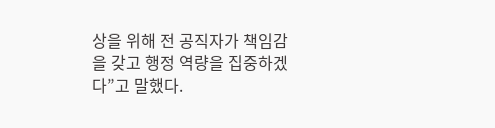상을 위해 전 공직자가 책임감을 갖고 행정 역량을 집중하겠다”고 말했다.